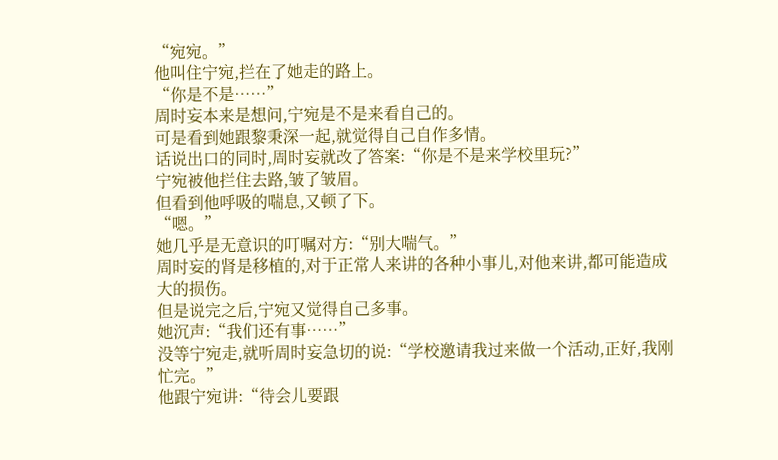“宛宛。”
他叫住宁宛,拦在了她走的路上。
“你是不是……”
周时妄本来是想问,宁宛是不是来看自己的。
可是看到她跟黎秉深一起,就觉得自己自作多情。
话说出口的同时,周时妄就改了答案:“你是不是来学校里玩?”
宁宛被他拦住去路,皱了皱眉。
但看到他呼吸的喘息,又顿了下。
“嗯。”
她几乎是无意识的叮嘱对方:“别大喘气。”
周时妄的肾是移植的,对于正常人来讲的各种小事儿,对他来讲,都可能造成大的损伤。
但是说完之后,宁宛又觉得自己多事。
她沉声:“我们还有事……”
没等宁宛走,就听周时妄急切的说:“学校邀请我过来做一个活动,正好,我刚忙完。”
他跟宁宛讲:“待会儿要跟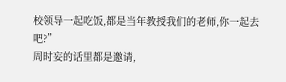校领导一起吃饭,都是当年教授我们的老师,你一起去吧?”
周时妄的话里都是邀请,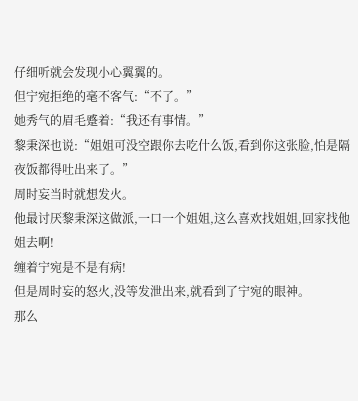仔细听就会发现小心翼翼的。
但宁宛拒绝的毫不客气:“不了。”
她秀气的眉毛蹙着:“我还有事情。”
黎秉深也说:“姐姐可没空跟你去吃什么饭,看到你这张脸,怕是隔夜饭都得吐出来了。”
周时妄当时就想发火。
他最讨厌黎秉深这做派,一口一个姐姐,这么喜欢找姐姐,回家找他姐去啊!
缠着宁宛是不是有病!
但是周时妄的怒火,没等发泄出来,就看到了宁宛的眼神。
那么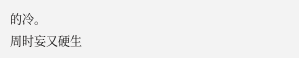的冷。
周时妄又硬生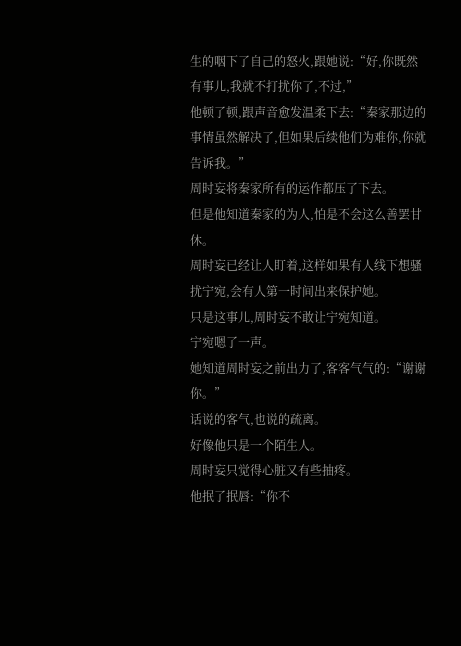生的咽下了自己的怒火,跟她说:“好,你既然有事儿,我就不打扰你了,不过,”
他顿了顿,跟声音愈发温柔下去:“秦家那边的事情虽然解决了,但如果后续他们为难你,你就告诉我。”
周时妄将秦家所有的运作都压了下去。
但是他知道秦家的为人,怕是不会这么善罢甘休。
周时妄已经让人盯着,这样如果有人线下想骚扰宁宛,会有人第一时间出来保护她。
只是这事儿,周时妄不敢让宁宛知道。
宁宛嗯了一声。
她知道周时妄之前出力了,客客气气的:“谢谢你。”
话说的客气,也说的疏离。
好像他只是一个陌生人。
周时妄只觉得心脏又有些抽疼。
他抿了抿唇:“你不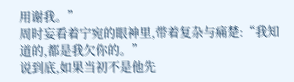用谢我。”
周时妄看着宁宛的眼神里,带着复杂与痛楚:“我知道的,都是我欠你的。”
说到底,如果当初不是他先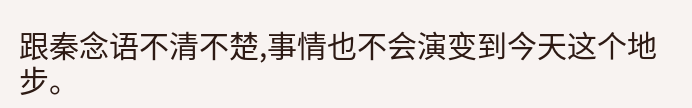跟秦念语不清不楚,事情也不会演变到今天这个地步。